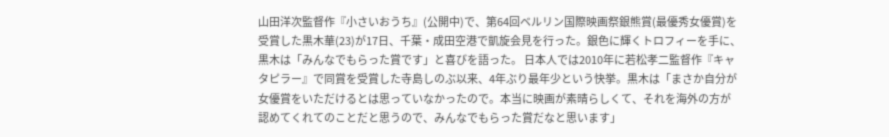山田洋次監督作『小さいおうち』(公開中)で、第64回ベルリン国際映画祭銀熊賞(最優秀女優賞)を受賞した黒木華(23)が17日、千葉・成田空港で凱旋会見を行った。銀色に輝くトロフィーを手に、黒木は「みんなでもらった賞です」と喜びを語った。 日本人では2010年に若松孝二監督作『キャタピラー』で同賞を受賞した寺島しのぶ以来、4年ぶり最年少という快挙。黒木は「まさか自分が女優賞をいただけるとは思っていなかったので。本当に映画が素晴らしくて、それを海外の方が認めてくれてのことだと思うので、みんなでもらった賞だなと思います」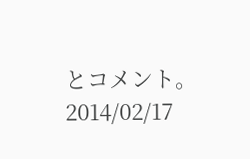とコメント。
2014/02/17